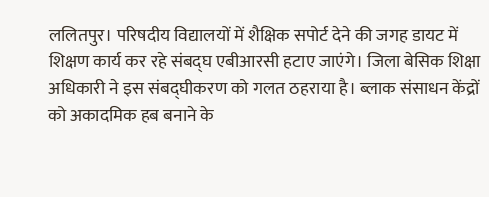ललितपुर। परिषदीय विद्यालयों में शैक्षिक सपोर्ट देने की जगह डायट में शिक्षण कार्य कर रहे संबद्घ एबीआरसी हटाए जाएंगे। जिला बेसिक शिक्षा अधिकारी ने इस संबद्घीकरण को गलत ठहराया है। ब्लाक संसाधन केंद्रों को अकादमिक हब बनाने के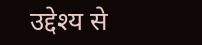उद्देश्य से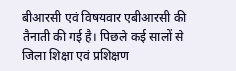बीआरसी एवं विषयवार एबीआरसी की तैनाती की गई है। पिछले कई सालों से जिला शिक्षा एवं प्रशिक्षण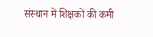संस्थान में शिक्षकों की कमी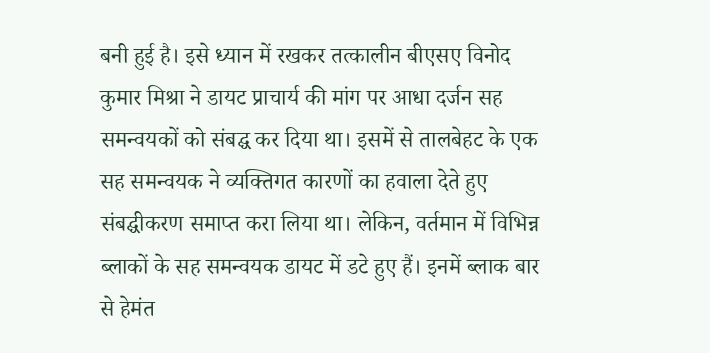बनी हुई है। इसे ध्यान में रखकर तत्कालीन बीएसए विनोद कुमार मिश्रा ने डायट प्राचार्य की मांग पर आधा दर्जन सह समन्वयकों को संबद्घ कर दिया था। इसमें से तालबेहट के एक सह समन्वयक ने व्यक्तिगत कारणों का हवाला देते हुए संबद्घीकरण समाप्त करा लिया था। लेकिन, वर्तमान में विभिन्न ब्लाकों के सह समन्वयक डायट में डटे हुए हैं। इनमें ब्लाक बार से हेमंत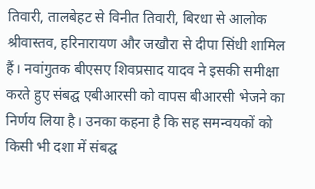तिवारी, तालबेहट से विनीत तिवारी, बिरधा से आलोक श्रीवास्तव, हरिनारायण और जखौरा से दीपा सिंधी शामिल हैं। नवांगुतक बीएसए शिवप्रसाद यादव ने इसकी समीक्षा करते हुए संबद्घ एबीआरसी को वापस बीआरसी भेजने का निर्णय लिया है। उनका कहना है कि सह समन्वयकों को किसी भी दशा में संबद्घ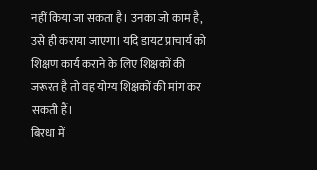नहीं किया जा सकता है। उनका जो काम है, उसे ही कराया जाएगा। यदि डायट प्राचार्य को शिक्षण कार्य कराने के लिए शिक्षकों की जरूरत है तो वह योग्य शिक्षकों की मांग कर सकती हैं।
बिरधा में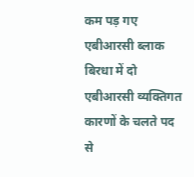कम पड़ गए एबीआरसी ब्लाक बिरधा में दो एबीआरसी व्यक्तिगत कारणों के चलते पद से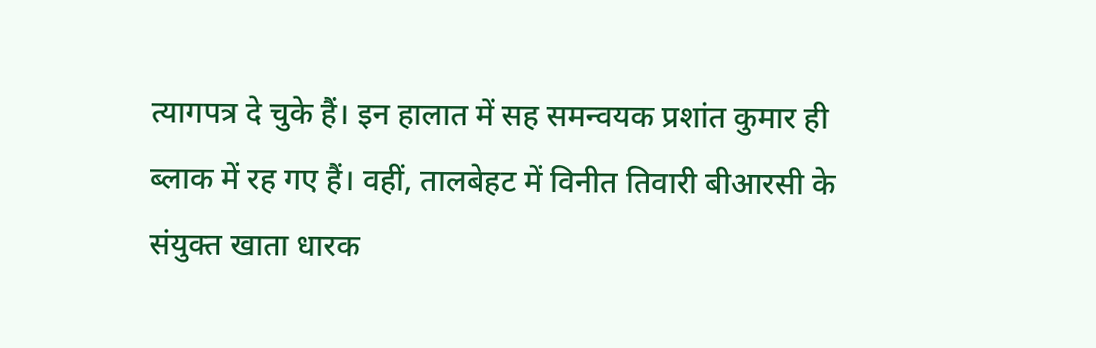त्यागपत्र दे चुके हैं। इन हालात में सह समन्वयक प्रशांत कुमार ही ब्लाक में रह गए हैं। वहीं, तालबेहट में विनीत तिवारी बीआरसी के संयुक्त खाता धारक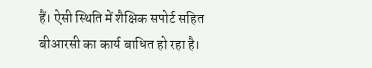हैं। ऐसी स्थिति में शैक्षिक सपोर्ट सहित बीआरसी का कार्य बाधित हो रहा है।